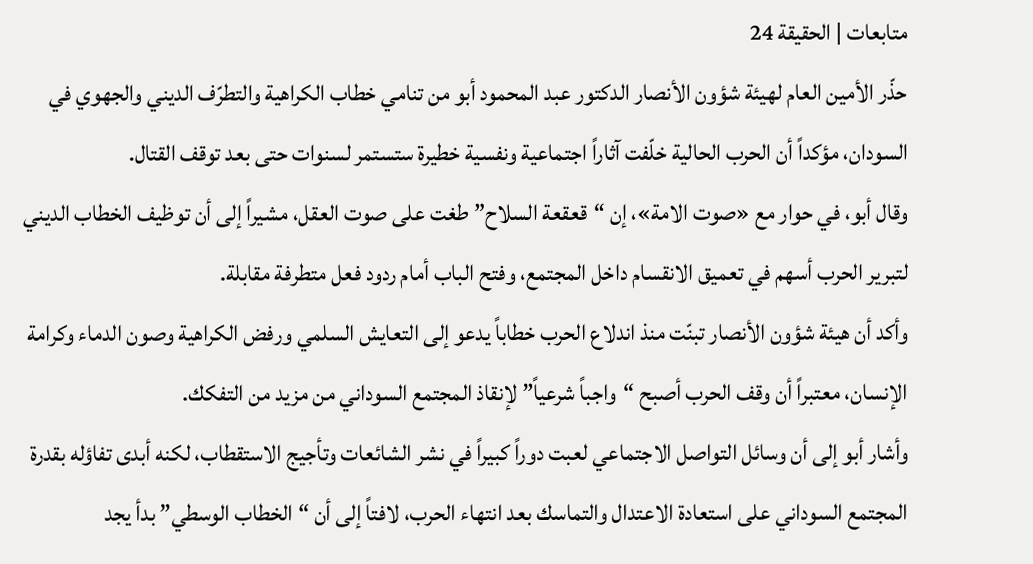متابعات | الحقيقة 24
حذّر الأمين العام لهيئة شؤون الأنصار الدكتور عبد المحمود أبو من تنامي خطاب الكراهية والتطرّف الديني والجهوي في السودان، مؤكداً أن الحرب الحالية خلّفت آثاراً اجتماعية ونفسية خطيرة ستستمر لسنوات حتى بعد توقف القتال.
وقال أبو، في حوار مع «صوت الامة»، إن “قعقعة السلاح” طغت على صوت العقل، مشيراً إلى أن توظيف الخطاب الديني لتبرير الحرب أسهم في تعميق الانقسام داخل المجتمع، وفتح الباب أمام ردود فعل متطرفة مقابلة.
وأكد أن هيئة شؤون الأنصار تبنّت منذ اندلاع الحرب خطاباً يدعو إلى التعايش السلمي ورفض الكراهية وصون الدماء وكرامة الإنسان، معتبراً أن وقف الحرب أصبح “واجباً شرعياً” لإنقاذ المجتمع السوداني من مزيد من التفكك.
وأشار أبو إلى أن وسائل التواصل الاجتماعي لعبت دوراً كبيراً في نشر الشائعات وتأجيج الاستقطاب، لكنه أبدى تفاؤله بقدرة المجتمع السوداني على استعادة الاعتدال والتماسك بعد انتهاء الحرب، لافتاً إلى أن “الخطاب الوسطي” بدأ يجد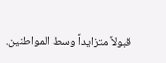قبولاً متزايداً وسط المواطنين.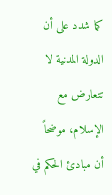كما شدد على أن الدولة المدنية لا تتعارض مع الإسلام، موضحاً أن مبادئ الحكم في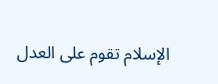الإسلام تقوم على العدل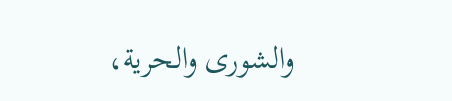والشورى والحرية،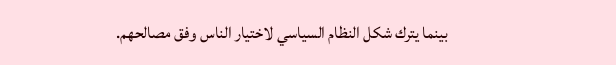بينما يترك شكل النظام السياسي لاختيار الناس وفق مصالحهم.